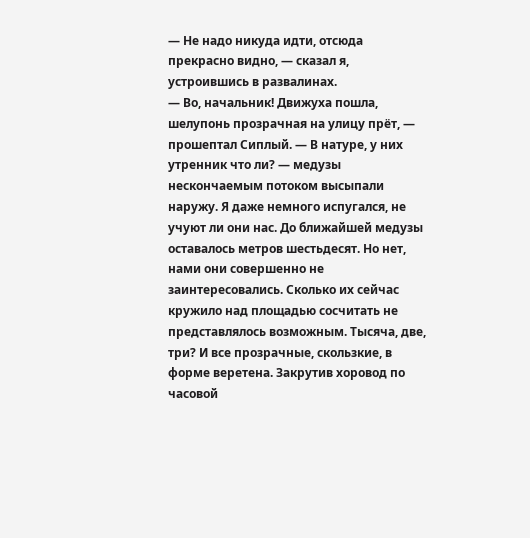— Не надо никуда идти, отсюда прекрасно видно, — сказал я, устроившись в развалинах.
— Во, начальник! Движуха пошла, шелупонь прозрачная на улицу прёт, — прошептал Сиплый. — В натуре, у них утренник что ли? — медузы нескончаемым потоком высыпали наружу. Я даже немного испугался, не учуют ли они нас. До ближайшей медузы оставалось метров шестьдесят. Но нет, нами они совершенно не заинтересовались. Сколько их сейчас кружило над площадью сосчитать не представлялось возможным. Тысяча, две, три? И все прозрачные, скользкие, в форме веретена. Закрутив хоровод по часовой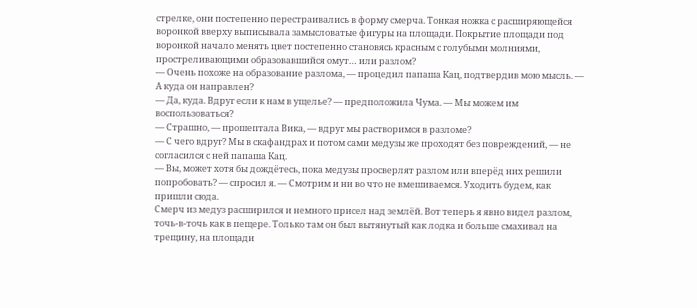стрелке, они постепенно перестраивались в форму смерча. Тонкая ножка с расширяющейся воронкой вверху выписывала замысловатые фигуры на площади. Покрытие площади под воронкой начало менять цвет постепенно становясь красным с голубыми молниями, простреливающими образовавшийся омут… или разлом?
— Очень похоже на образование разлома, — процедил папаша Кац, подтвердив мою мысль. — А куда он направлен?
— Да, куда. Вдруг если к нам в ущелье? — предположила Чума. — Мы можем им воспользоваться?
— Страшно, — прошептала Вика, — вдруг мы растворимся в разломе?
— С чего вдруг? Мы в скафандрах и потом сами медузы же проходят без повреждений, — не согласился с ней папаша Кац.
— Вы, может хотя бы дождётесь, пока медузы просверлят разлом или вперёд них решили попробовать? — спросил я. — Смотрим и ни во что не вмешиваемся. Уходить будем, как пришли сюда.
Смерч из медуз расширился и немного присел над землёй. Вот теперь я явно видел разлом, точь-в-точь как в пещере. Только там он был вытянутый как лодка и больше смахивал на трещину, на площади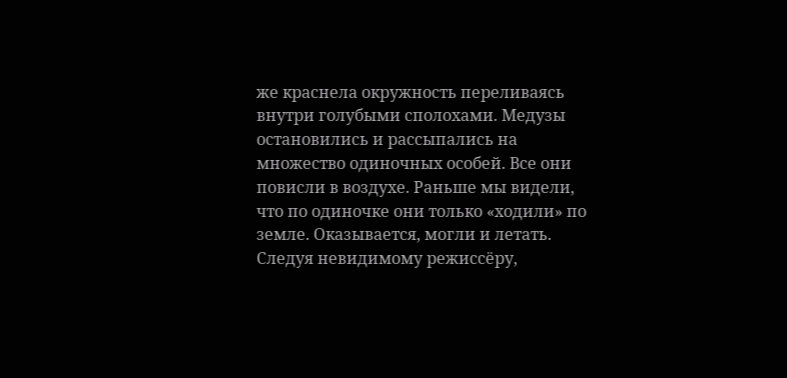же краснела окружность переливаясь внутри голубыми сполохами. Медузы остановились и рассыпались на множество одиночных особей. Все они повисли в воздухе. Раньше мы видели, что по одиночке они только «ходили» по земле. Оказывается, могли и летать. Следуя невидимому режиссёру,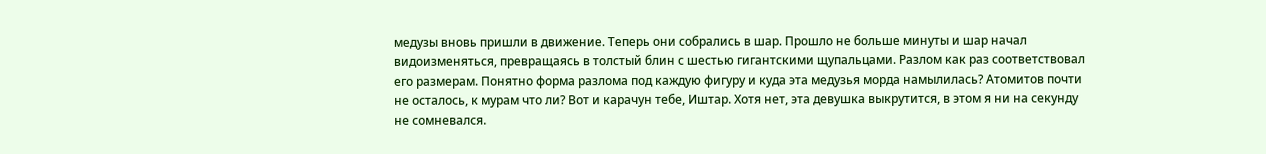медузы вновь пришли в движение. Теперь они собрались в шар. Прошло не больше минуты и шар начал видоизменяться, превращаясь в толстый блин с шестью гигантскими щупальцами. Разлом как раз соответствовал его размерам. Понятно форма разлома под каждую фигуру и куда эта медузья морда намылилась? Атомитов почти не осталось, к мурам что ли? Вот и карачун тебе, Иштар. Хотя нет, эта девушка выкрутится, в этом я ни на секунду не сомневался.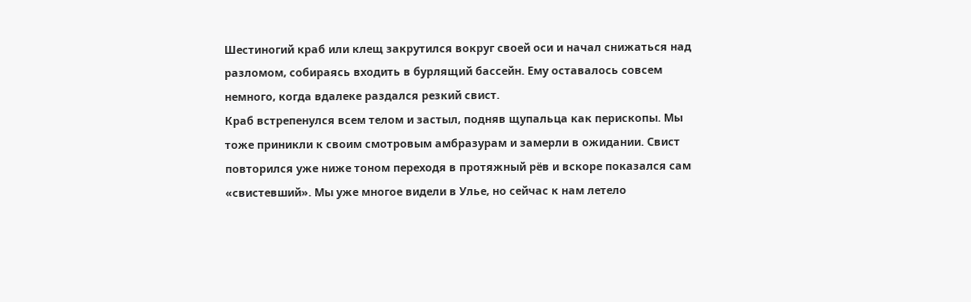Шестиногий краб или клещ закрутился вокруг своей оси и начал снижаться над разломом, собираясь входить в бурлящий бассейн. Ему оставалось совсем немного, когда вдалеке раздался резкий свист.
Краб встрепенулся всем телом и застыл, подняв щупальца как перископы. Мы тоже приникли к своим смотровым амбразурам и замерли в ожидании. Свист повторился уже ниже тоном переходя в протяжный рёв и вскоре показался сам «свистевший». Мы уже многое видели в Улье, но сейчас к нам летело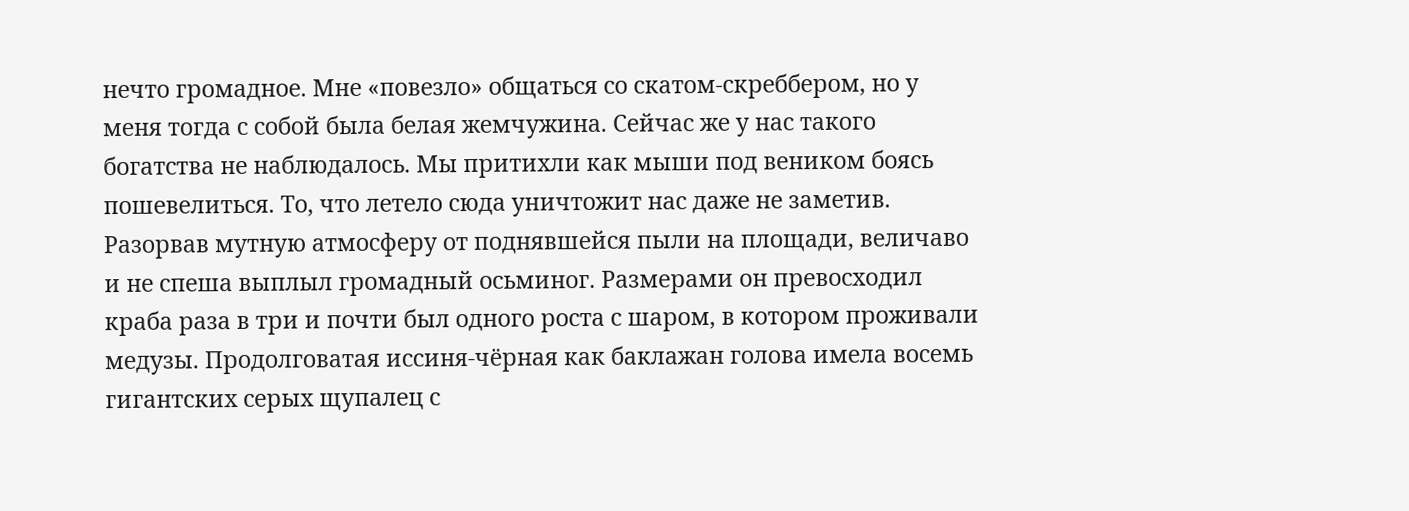нечто громадное. Мне «повезло» общаться со скатом-скреббером, но у меня тогда с собой была белая жемчужина. Сейчас же у нас такого богатства не наблюдалось. Мы притихли как мыши под веником боясь пошевелиться. То, что летело сюда уничтожит нас даже не заметив. Разорвав мутную атмосферу от поднявшейся пыли на площади, величаво и не спеша выплыл громадный осьминог. Размерами он превосходил краба раза в три и почти был одного роста с шаром, в котором проживали медузы. Продолговатая иссиня-чёрная как баклажан голова имела восемь гигантских серых щупалец с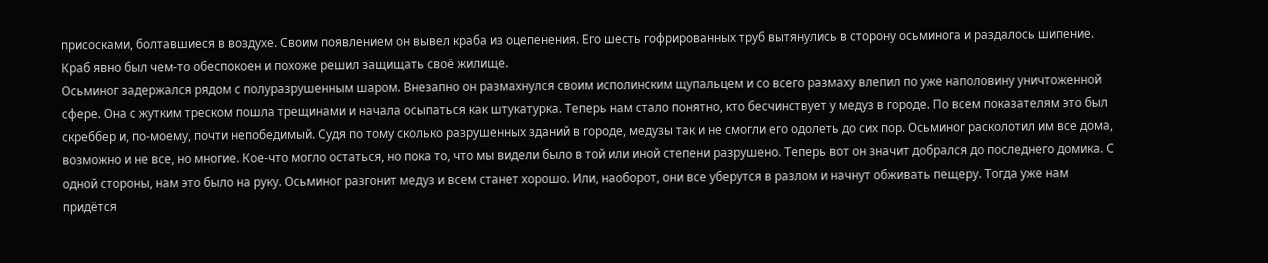присосками, болтавшиеся в воздухе. Своим появлением он вывел краба из оцепенения. Его шесть гофрированных труб вытянулись в сторону осьминога и раздалось шипение. Краб явно был чем-то обеспокоен и похоже решил защищать своё жилище.
Осьминог задержался рядом с полуразрушенным шаром. Внезапно он размахнулся своим исполинским щупальцем и со всего размаху влепил по уже наполовину уничтоженной сфере. Она с жутким треском пошла трещинами и начала осыпаться как штукатурка. Теперь нам стало понятно, кто бесчинствует у медуз в городе. По всем показателям это был скреббер и, по-моему, почти непобедимый. Судя по тому сколько разрушенных зданий в городе, медузы так и не смогли его одолеть до сих пор. Осьминог расколотил им все дома, возможно и не все, но многие. Кое-что могло остаться, но пока то, что мы видели было в той или иной степени разрушено. Теперь вот он значит добрался до последнего домика. С одной стороны, нам это было на руку. Осьминог разгонит медуз и всем станет хорошо. Или, наоборот, они все уберутся в разлом и начнут обживать пещеру. Тогда уже нам придётся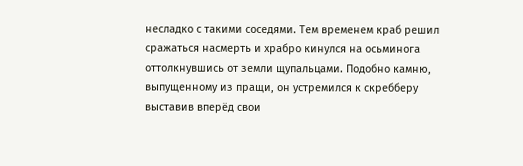несладко с такими соседями. Тем временем краб решил сражаться насмерть и храбро кинулся на осьминога оттолкнувшись от земли щупальцами. Подобно камню, выпущенному из пращи, он устремился к скребберу выставив вперёд свои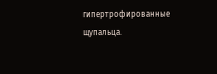гипертрофированные щупальца.